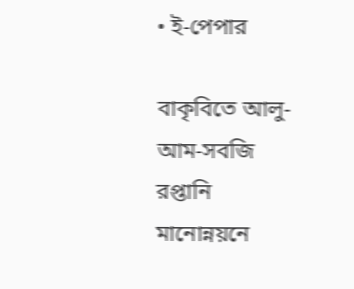• ই-পেপার

বাকৃবিতে আলু-আম-সবজি রপ্তানি মানোন্নয়নে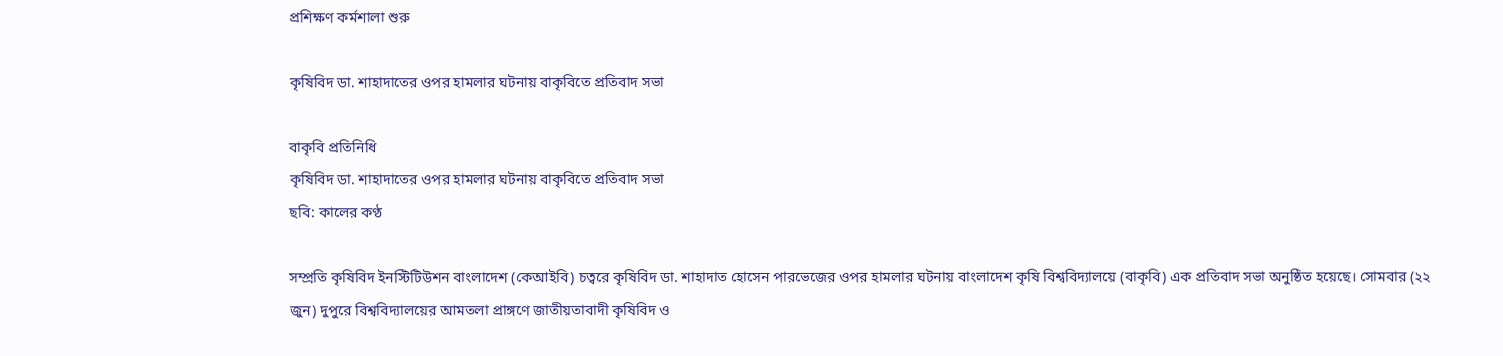প্রশিক্ষণ কর্মশালা শুরু

কৃষিবিদ ডা. শাহাদাতের ওপর হামলার ঘটনায় বাকৃবিতে প্রতিবাদ সভা

বাকৃবি প্রতিনিধি
কৃষিবিদ ডা. শাহাদাতের ওপর হামলার ঘটনায় বাকৃবিতে প্রতিবাদ সভা
ছবি: কালের কণ্ঠ

সম্প্রতি কৃষিবিদ ইনস্টিটিউশন বাংলাদেশ (কেআইবি) চত্বরে কৃষিবিদ ডা. শাহাদাত হোসেন পারভেজের ওপর হামলার ঘটনায় বাংলাদেশ কৃষি বিশ্ববিদ্যালয়ে (বাকৃবি) এক প্রতিবাদ সভা অনুষ্ঠিত হয়েছে। সোমবার (২২ জুন) দুপুরে বিশ্ববিদ্যালয়ের আমতলা প্রাঙ্গণে জাতীয়তাবাদী কৃষিবিদ ও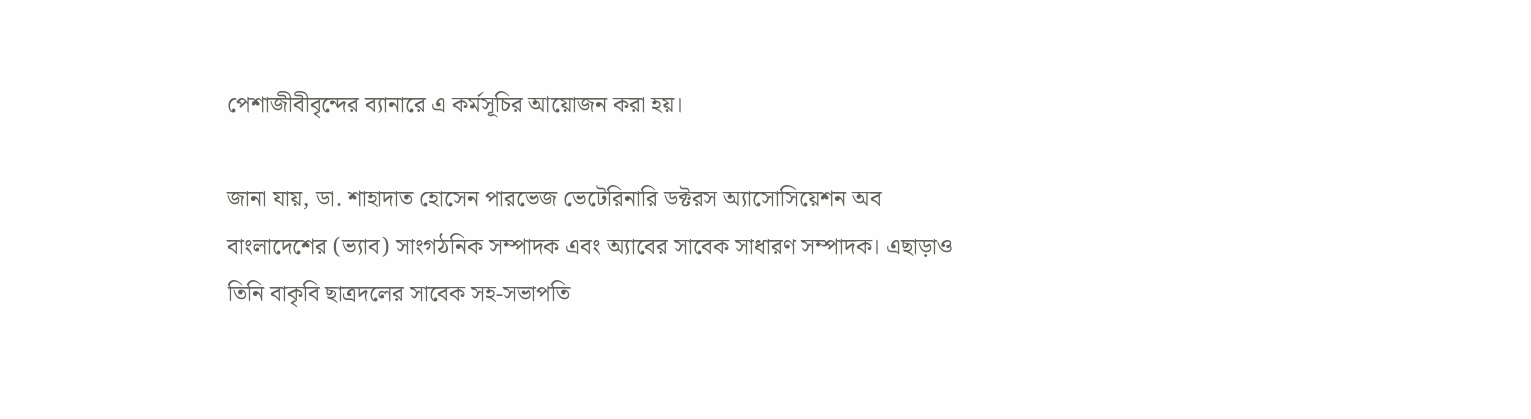পেশাজীবীবৃন্দের ব্যানারে এ কর্মসূচির আয়োজন করা হয়।

জানা যায়, ডা. শাহাদাত হোসেন পারভেজ ভেটেরিনারি ডক্টরস অ্যাসোসিয়েশন অব বাংলাদেশের (ভ্যাব) সাংগঠনিক সম্পাদক এবং অ্যাবের সাবেক সাধারণ সম্পাদক। এছাড়াও তিনি বাকৃবি ছাত্রদলের সাবেক সহ-সভাপতি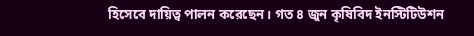হিসেবে দায়িত্ব পালন করেছেন। গত ৪ জুন কৃষিবিদ ইনস্টিটিউশন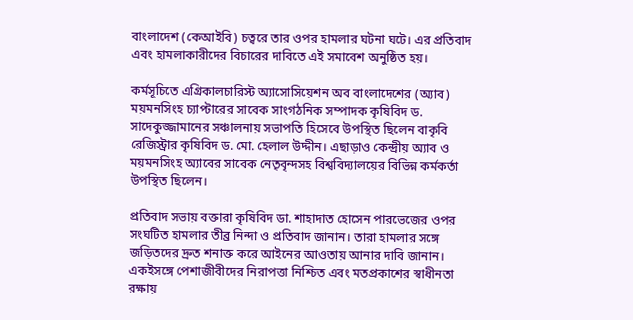বাংলাদেশ (কেআইবি) চত্বরে তার ওপর হামলার ঘটনা ঘটে। এর প্রতিবাদ এবং হামলাকারীদের বিচারের দাবিতে এই সমাবেশ অনুষ্ঠিত হয়।

কর্মসূচিতে এগ্রিকালচারিস্ট অ্যাসোসিয়েশন অব বাংলাদেশের (অ্যাব) ময়মনসিংহ চ্যাপ্টারের সাবেক সাংগঠনিক সম্পাদক কৃষিবিদ ড. সাদেকুজ্জামানের সঞ্চালনায় সভাপতি হিসেবে উপস্থিত ছিলেন বাকৃবি রেজিস্ট্রার কৃষিবিদ ড. মো. হেলাল উদ্দীন। এছাড়াও কেন্দ্রীয় অ্যাব ও ময়মনসিংহ অ্যাবের সাবেক নেতৃবৃন্দসহ বিশ্ববিদ্যালয়ের বিভিন্ন কর্মকর্তা উপস্থিত ছিলেন।

প্রতিবাদ সভায় বক্তারা কৃষিবিদ ডা. শাহাদাত হোসেন পারভেজের ওপর সংঘটিত হামলার তীব্র নিন্দা ও প্রতিবাদ জানান। তারা হামলার সঙ্গে জড়িতদের দ্রুত শনাক্ত করে আইনের আওতায় আনার দাবি জানান। একইসঙ্গে পেশাজীবীদের নিরাপত্তা নিশ্চিত এবং মতপ্রকাশের স্বাধীনতা রক্ষায়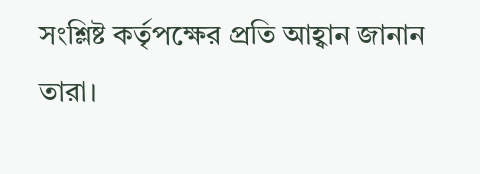সংশ্লিষ্ট কর্তৃপক্ষের প্রতি আহ্বান জানান তারা।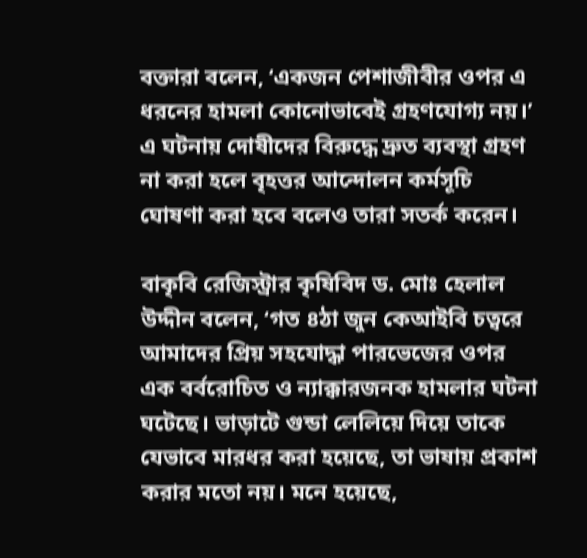বক্তারা বলেন, ‘একজন পেশাজীবীর ওপর এ ধরনের হামলা কোনোভাবেই গ্রহণযোগ্য নয়।’ এ ঘটনায় দোষীদের বিরুদ্ধে দ্রুত ব্যবস্থা গ্রহণ না করা হলে বৃহত্তর আন্দোলন কর্মসূচি ঘোষণা করা হবে বলেও তারা সতর্ক করেন।

বাকৃবি রেজিস্ট্রার কৃষিবিদ ড. মোঃ হেলাল উদ্দীন বলেন, ‘গত ৪ঠা জুন কেআইবি চত্বরে আমাদের প্রিয় সহযোদ্ধা পারভেজের ওপর এক বর্বরোচিত ও ন্যাক্কারজনক হামলার ঘটনা ঘটেছে। ভাড়াটে গুন্ডা লেলিয়ে দিয়ে তাকে যেভাবে মারধর করা হয়েছে, তা ভাষায় প্রকাশ করার মতো নয়। মনে হয়েছে,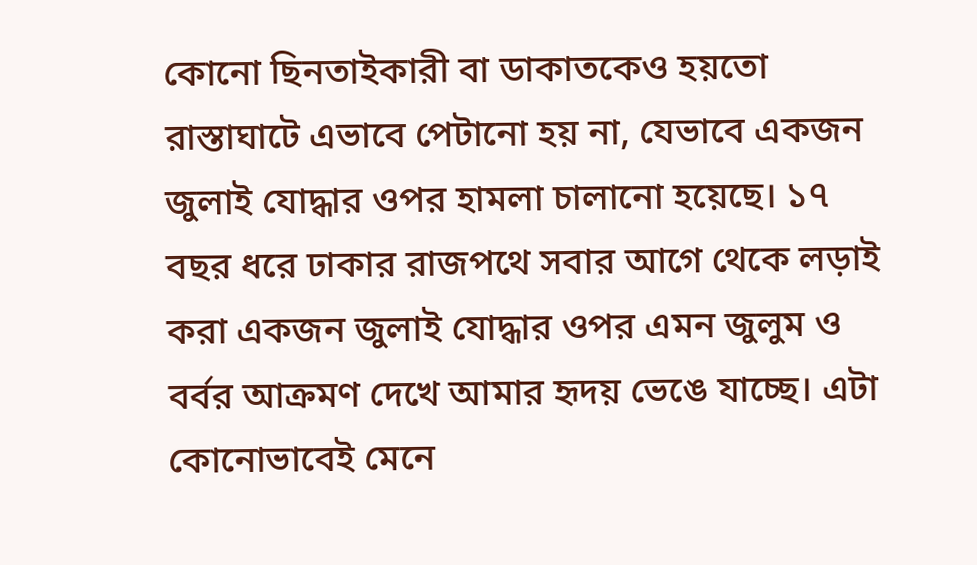কোনো ছিনতাইকারী বা ডাকাতকেও হয়তো রাস্তাঘাটে এভাবে পেটানো হয় না, যেভাবে একজন জুলাই যোদ্ধার ওপর হামলা চালানো হয়েছে। ১৭ বছর ধরে ঢাকার রাজপথে সবার আগে থেকে লড়াই করা একজন জুলাই যোদ্ধার ওপর এমন জুলুম ও বর্বর আক্রমণ দেখে আমার হৃদয় ভেঙে যাচ্ছে। এটা কোনোভাবেই মেনে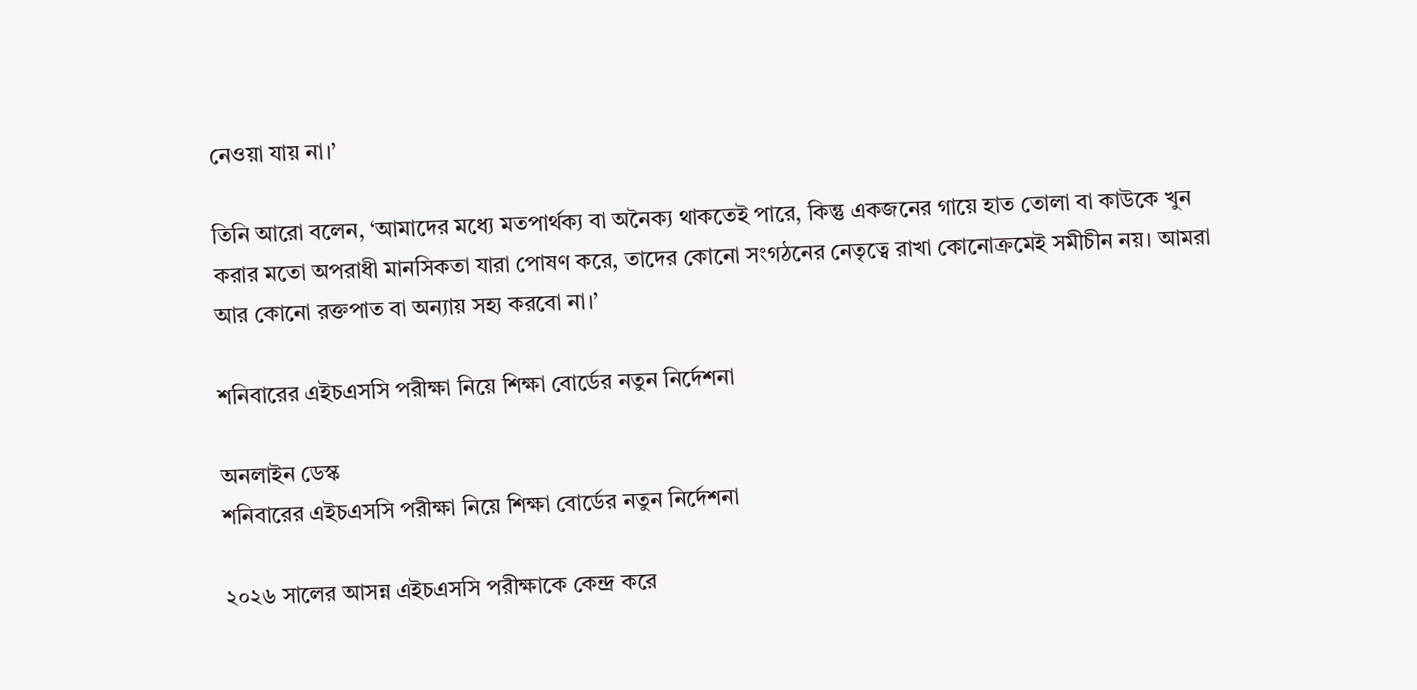নেওয়া যায় না।’

তিনি আরো বলেন, ‘আমাদের মধ্যে মতপার্থক্য বা অনৈক্য থাকতেই পারে, কিন্তু একজনের গায়ে হাত তোলা বা কাউকে খুন করার মতো অপরাধী মানসিকতা যারা পোষণ করে, তাদের কোনো সংগঠনের নেতৃত্বে রাখা কোনোক্রমেই সমীচীন নয়। আমরা আর কোনো রক্তপাত বা অন্যায় সহ্য করবো না।’

শনিবারের এইচএসসি পরীক্ষা নিয়ে শিক্ষা বোর্ডের নতুন নির্দেশনা

অনলাইন ডেস্ক
শনিবারের এইচএসসি পরীক্ষা নিয়ে শিক্ষা বোর্ডের নতুন নির্দেশনা

২০২৬ সালের আসন্ন এইচএসসি পরীক্ষাকে কেন্দ্র করে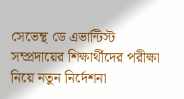সেভেন্থ ডে এভান্টিস্ট সম্প্রদায়ের শিক্ষার্থীদের পরীক্ষা নিয়ে নতুন নির্দেশনা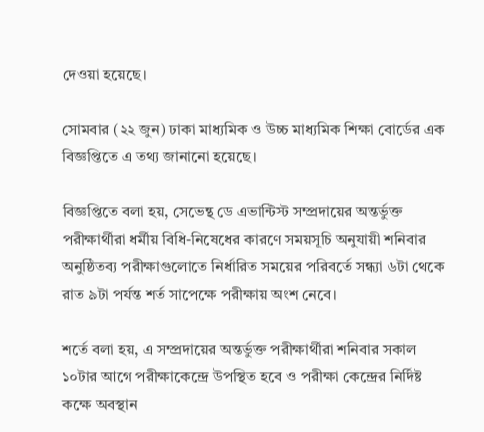দেওয়া হয়েছে।

সোমবার (২২ জুন) ঢাকা মাধ্যমিক ও উচ্চ মাধ্যমিক শিক্ষা বোর্ডের এক বিজ্ঞপ্তিতে এ তথ্য জানানো হয়েছে।

বিজ্ঞপ্তিতে বলা হয়, সেভেন্থ ডে এভান্টিস্ট সম্প্রদায়ের অন্তর্ভুক্ত পরীক্ষার্থীরা ধর্মীয় বিধি-নিষেধের কারণে সময়সূচি অনুযায়ী শনিবার অনুষ্ঠিতব্য পরীক্ষাগুলোতে নির্ধারিত সময়ের পরিবর্তে সন্ধ্যা ৬টা থেকে রাত ৯টা পর্যন্ত শর্ত সাপেক্ষে পরীক্ষায় অংশ নেবে।

শর্তে বলা হয়, এ সম্প্রদায়ের অন্তর্ভুক্ত পরীক্ষার্থীরা শনিবার সকাল ১০টার আগে পরীক্ষাকেন্দ্রে উপস্থিত হবে ও পরীক্ষা কেন্দ্রের নির্দিষ্ট কক্ষে অবস্থান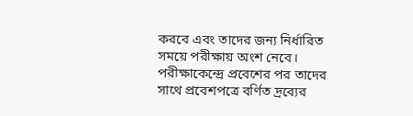করবে এবং তাদের জন্য নির্ধারিত সময়ে পরীক্ষায় অংশ নেবে। পরীক্ষাকেন্দ্রে প্রবেশের পর তাদের সাথে প্রবেশপত্রে বর্ণিত দ্রব্যের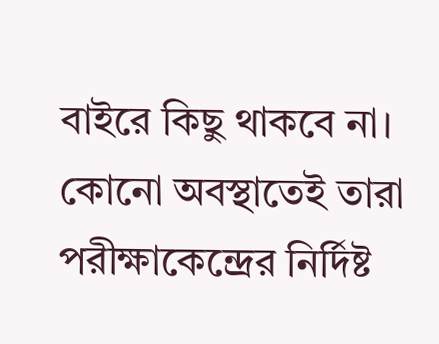বাইরে কিছু থাকবে না। কোনো অবস্থাতেই তারা পরীক্ষাকেন্দ্রের নির্দিষ্ট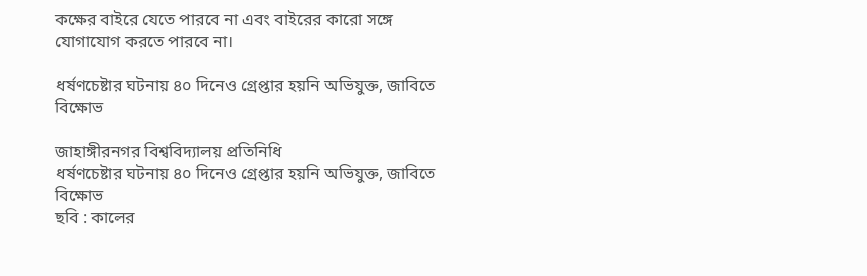কক্ষের বাইরে যেতে পারবে না এবং বাইরের কারো সঙ্গে যোগাযোগ করতে পারবে না।

ধর্ষণচেষ্টার ঘটনায় ৪০ দিনেও গ্রেপ্তার হয়নি অভিযুক্ত, জাবিতে বিক্ষোভ

জাহাঙ্গীরনগর বিশ্ববিদ্যালয় প্রতিনিধি
ধর্ষণচেষ্টার ঘটনায় ৪০ দিনেও গ্রেপ্তার হয়নি অভিযুক্ত, জাবিতে বিক্ষোভ
ছবি : কালের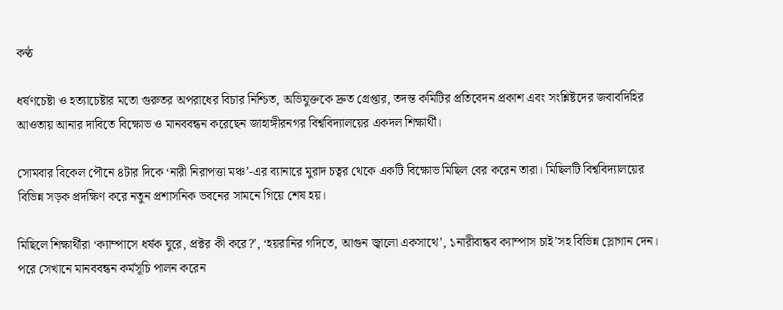কণ্ঠ

ধর্ষণচেষ্টা ও হত্যাচেষ্টার মতো গুরুতর অপরাধের বিচার নিশ্চিত, অভিযুক্তকে দ্রুত গ্রেপ্তার, তদন্ত কমিটির প্রতিবেদন প্রকাশ এবং সংশ্লিষ্টদের জবাবদিহির আওতায় আনার দাবিতে বিক্ষোভ ও মানববন্ধন করেছেন জাহাঙ্গীরনগর বিশ্ববিদ্যালয়ের একদল শিক্ষার্থী।

সোমবার বিকেল পৌনে ৪টার দিকে ‘নারী নিরাপত্তা মঞ্চ’-এর ব্যানারে মুরাদ চত্বর থেকে একটি বিক্ষোভ মিছিল বের করেন তারা। মিছিলটি বিশ্ববিদ্যালয়ের বিভিন্ন সড়ক প্রদক্ষিণ করে নতুন প্রশাসনিক ভবনের সামনে গিয়ে শেষ হয়।

মিছিলে শিক্ষার্থীরা ‘ক্যাম্পাসে ধর্ষক ঘুরে, প্রক্টর কী করে?’, ‘হয়রানির গদিতে, আগুন জ্বালো একসাথে’, ১নারীবান্ধব ক্যাম্পাস চাই’সহ বিভিন্ন স্লোগান দেন। পরে সেখানে মানববন্ধন কর্মসূচি পালন করেন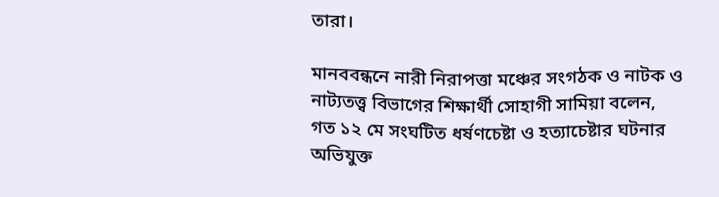তারা।

মানববন্ধনে নারী নিরাপত্তা মঞ্চের সংগঠক ও নাটক ও নাট্যতত্ত্ব বিভাগের শিক্ষার্থী সোহাগী সামিয়া বলেন, গত ১২ মে সংঘটিত ধর্ষণচেষ্টা ও হত্যাচেষ্টার ঘটনার অভিযুক্ত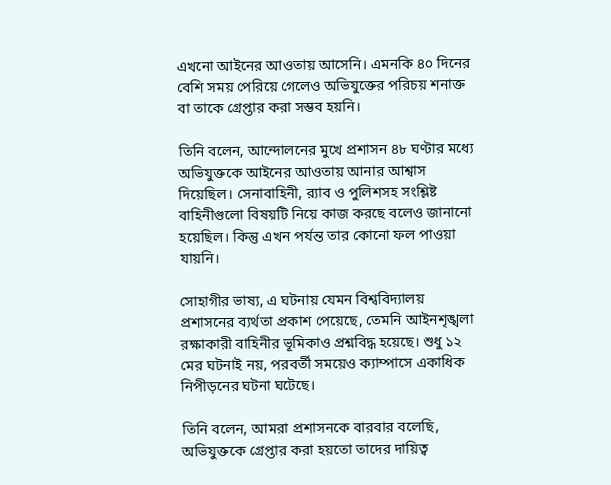এখনো আইনের আওতায় আসেনি। এমনকি ৪০ দিনের বেশি সময় পেরিয়ে গেলেও অভিযুক্তের পরিচয় শনাক্ত বা তাকে গ্রেপ্তার করা সম্ভব হয়নি।

তিনি বলেন, আন্দোলনের মুখে প্রশাসন ৪৮ ঘণ্টার মধ্যে অভিযুক্তকে আইনের আওতায় আনার আশ্বাস দিয়েছিল। সেনাবাহিনী, র‍্যাব ও পুলিশসহ সংশ্লিষ্ট বাহিনীগুলো বিষয়টি নিয়ে কাজ করছে বলেও জানানো হয়েছিল। কিন্তু এখন পর্যন্ত তার কোনো ফল পাওয়া যায়নি।

সোহাগীর ভাষ্য, এ ঘটনায় যেমন বিশ্ববিদ্যালয় প্রশাসনের ব্যর্থতা প্রকাশ পেয়েছে, তেমনি আইনশৃঙ্খলা রক্ষাকারী বাহিনীর ভূমিকাও প্রশ্নবিদ্ধ হয়েছে। শুধু ১২ মের ঘটনাই নয়, পরবর্তী সময়েও ক্যাম্পাসে একাধিক নিপীড়নের ঘটনা ঘটেছে।

তিনি বলেন, আমরা প্রশাসনকে বারবার বলেছি, অভিযুক্তকে গ্রেপ্তার করা হয়তো তাদের দায়িত্ব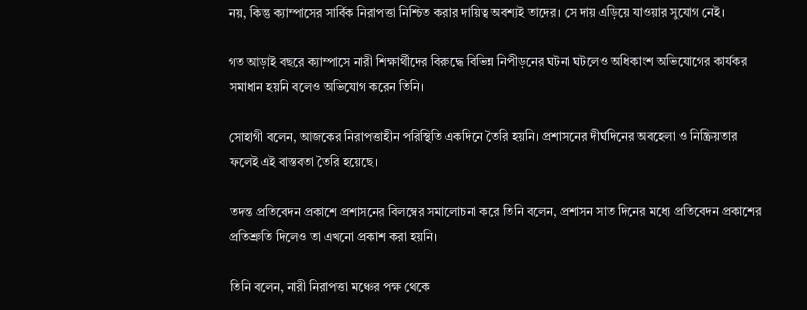নয়, কিন্তু ক্যাম্পাসের সার্বিক নিরাপত্তা নিশ্চিত করার দায়িত্ব অবশ্যই তাদের। সে দায় এড়িয়ে যাওয়ার সুযোগ নেই।

গত আড়াই বছরে ক্যাম্পাসে নারী শিক্ষার্থীদের বিরুদ্ধে বিভিন্ন নিপীড়নের ঘটনা ঘটলেও অধিকাংশ অভিযোগের কার্যকর সমাধান হয়নি বলেও অভিযোগ করেন তিনি।

সোহাগী বলেন, আজকের নিরাপত্তাহীন পরিস্থিতি একদিনে তৈরি হয়নি। প্রশাসনের দীর্ঘদিনের অবহেলা ও নিষ্ক্রিয়তার ফলেই এই বাস্তবতা তৈরি হয়েছে।

তদন্ত প্রতিবেদন প্রকাশে প্রশাসনের বিলম্বের সমালোচনা করে তিনি বলেন, প্রশাসন সাত দিনের মধ্যে প্রতিবেদন প্রকাশের প্রতিশ্রুতি দিলেও তা এখনো প্রকাশ করা হয়নি।

তিনি বলেন, নারী নিরাপত্তা মঞ্চের পক্ষ থেকে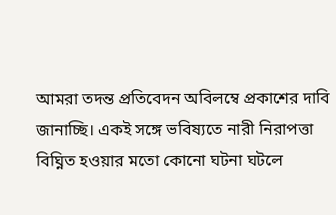আমরা তদন্ত প্রতিবেদন অবিলম্বে প্রকাশের দাবি জানাচ্ছি। একই সঙ্গে ভবিষ্যতে নারী নিরাপত্তা বিঘ্নিত হওয়ার মতো কোনো ঘটনা ঘটলে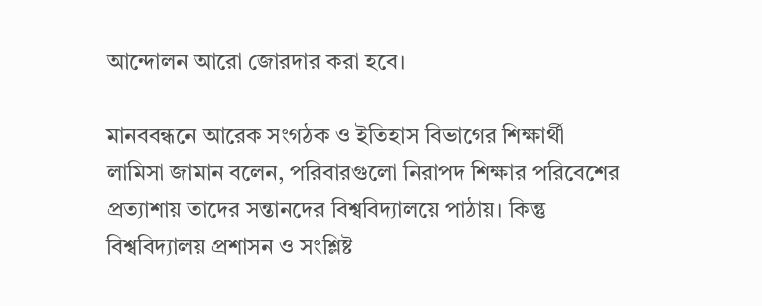আন্দোলন আরো জোরদার করা হবে।

মানববন্ধনে আরেক সংগঠক ও ইতিহাস বিভাগের শিক্ষার্থী লামিসা জামান বলেন, পরিবারগুলো নিরাপদ শিক্ষার পরিবেশের প্রত্যাশায় তাদের সন্তানদের বিশ্ববিদ্যালয়ে পাঠায়। কিন্তু বিশ্ববিদ্যালয় প্রশাসন ও সংশ্লিষ্ট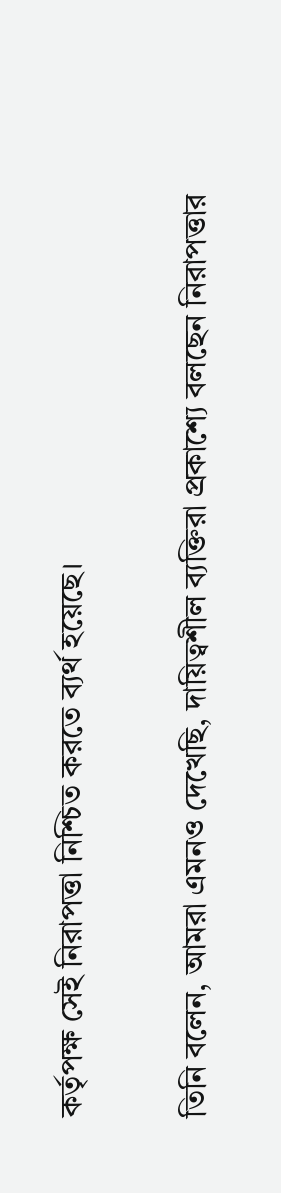কর্তৃপক্ষ সেই নিরাপত্তা নিশ্চিত করতে ব্যর্থ হয়েছে।

তিনি বলেন, আমরা এমনও দেখেছি, দায়িত্বশীল ব্যক্তিরা প্রকাশ্যে বলছেন নিরাপত্তার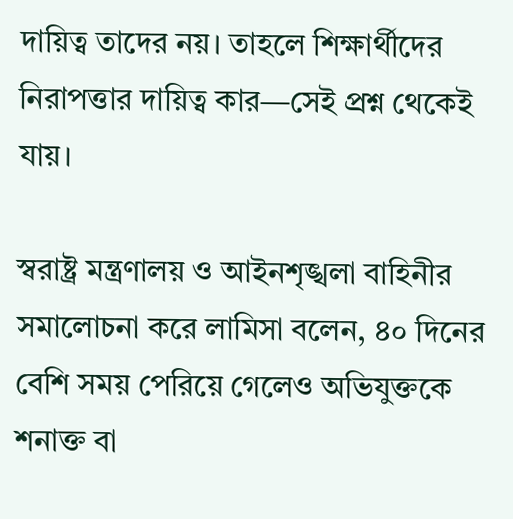দায়িত্ব তাদের নয়। তাহলে শিক্ষার্থীদের নিরাপত্তার দায়িত্ব কার—সেই প্রশ্ন থেকেই যায়।

স্বরাষ্ট্র মন্ত্রণালয় ও আইনশৃঙ্খলা বাহিনীর সমালোচনা করে লামিসা বলেন, ৪০ দিনের বেশি সময় পেরিয়ে গেলেও অভিযুক্তকে শনাক্ত বা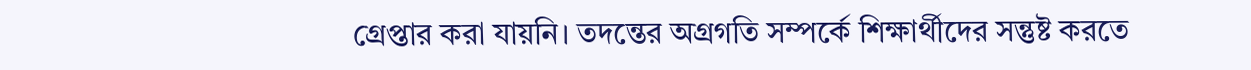গ্রেপ্তার করা যায়নি। তদন্তের অগ্রগতি সম্পর্কে শিক্ষার্থীদের সন্তুষ্ট করতে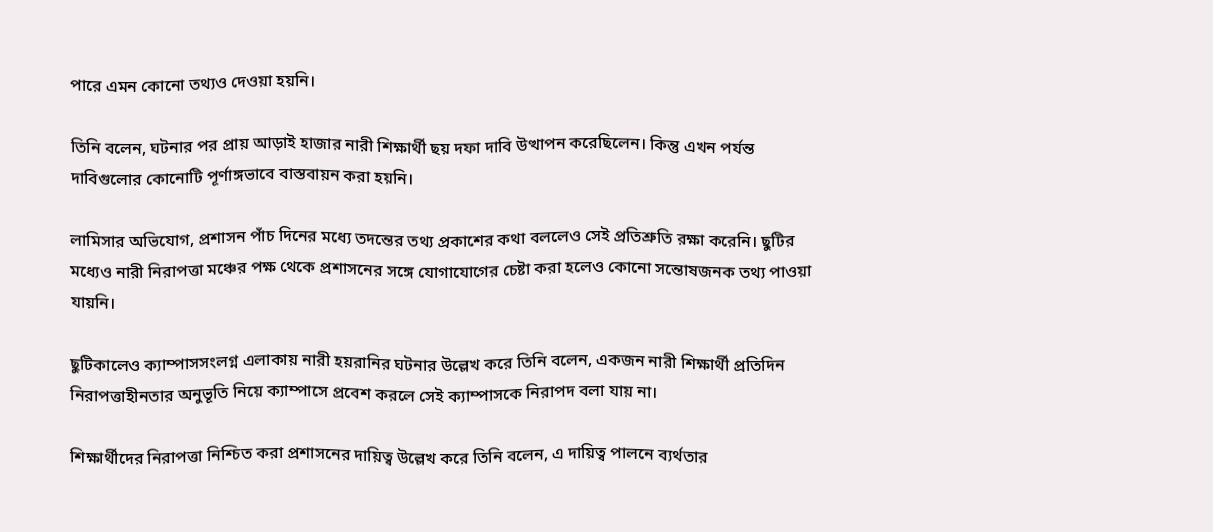পারে এমন কোনো তথ্যও দেওয়া হয়নি।

তিনি বলেন, ঘটনার পর প্রায় আড়াই হাজার নারী শিক্ষার্থী ছয় দফা দাবি উত্থাপন করেছিলেন। কিন্তু এখন পর্যন্ত দাবিগুলোর কোনোটি পূর্ণাঙ্গভাবে বাস্তবায়ন করা হয়নি।

লামিসার অভিযোগ, প্রশাসন পাঁচ দিনের মধ্যে তদন্তের তথ্য প্রকাশের কথা বললেও সেই প্রতিশ্রুতি রক্ষা করেনি। ছুটির মধ্যেও নারী নিরাপত্তা মঞ্চের পক্ষ থেকে প্রশাসনের সঙ্গে যোগাযোগের চেষ্টা করা হলেও কোনো সন্তোষজনক তথ্য পাওয়া যায়নি।

ছুটিকালেও ক্যাম্পাসসংলগ্ন এলাকায় নারী হয়রানির ঘটনার উল্লেখ করে তিনি বলেন, একজন নারী শিক্ষার্থী প্রতিদিন নিরাপত্তাহীনতার অনুভূতি নিয়ে ক্যাম্পাসে প্রবেশ করলে সেই ক্যাম্পাসকে নিরাপদ বলা যায় না।

শিক্ষার্থীদের নিরাপত্তা নিশ্চিত করা প্রশাসনের দায়িত্ব উল্লেখ করে তিনি বলেন, এ দায়িত্ব পালনে ব্যর্থতার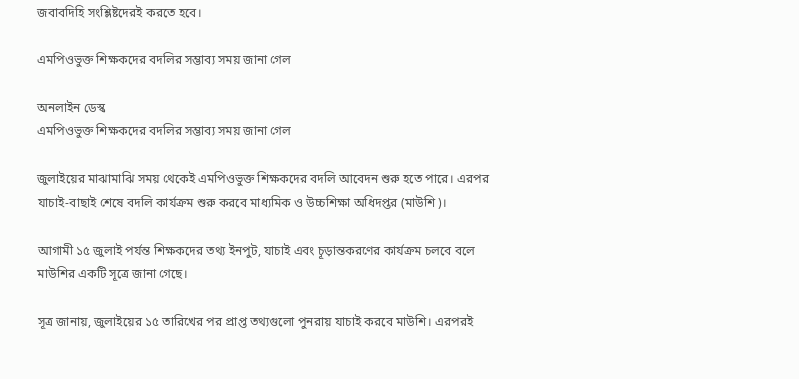জবাবদিহি সংশ্লিষ্টদেরই করতে হবে।

এমপিওভুক্ত শিক্ষকদের বদলির সম্ভাব্য সময় জানা গেল

অনলাইন ডেস্ক
এমপিওভুক্ত শিক্ষকদের বদলির সম্ভাব্য সময় জানা গেল

জুলাইয়ের মাঝামাঝি সময় থেকেই এমপিওভুক্ত শিক্ষকদের বদলি আবেদন শুরু হতে পারে। এরপর যাচাই-বাছাই শেষে বদলি কার্যক্রম শুরু করবে মাধ্যমিক ও উচ্চশিক্ষা অধিদপ্তর (মাউশি)।

আগামী ১৫ জুলাই পর্যন্ত শিক্ষকদের তথ্য ইনপুট, যাচাই এবং চূড়ান্তকরণের কার্যক্রম চলবে বলে মাউশির একটি সূত্রে জানা গেছে।

সূত্র জানায়, জুলাইয়ের ১৫ তারিখের পর প্রাপ্ত তথ্যগুলো পুনরায় যাচাই করবে মাউশি। এরপরই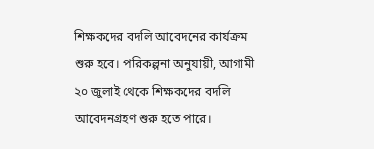শিক্ষকদের বদলি আবেদনের কার্যক্রম শুরু হবে। পরিকল্পনা অনুযায়ী, আগামী ২০ জুলাই থেকে শিক্ষকদের বদলি আবেদনগ্রহণ শুরু হতে পারে।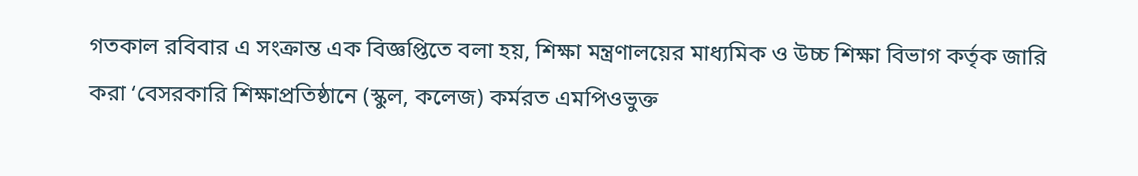গতকাল রবিবার এ সংক্রান্ত এক বিজ্ঞপ্তিতে বলা হয়, শিক্ষা মন্ত্রণালয়ের মাধ্যমিক ও উচ্চ শিক্ষা বিভাগ কর্তৃক জারি করা ‘বেসরকারি শিক্ষাপ্রতিষ্ঠানে (স্কুল, কলেজ) কর্মরত এমপিওভুক্ত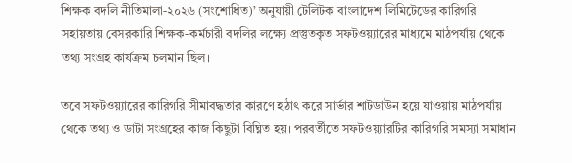শিক্ষক বদলি নীতিমালা-২০২৬ (সংশোধিত)’ অনুযায়ী টেলিটক বাংলাদেশ লিমিটেডের কারিগরি সহায়তায় বেসরকারি শিক্ষক-কর্মচারী বদলির লক্ষ্যে প্রস্তুতকৃত সফটওয়্যারের মাধ্যমে মাঠপর্যায় থেকে তথ্য সংগ্রহ কার্যক্রম চলমান ছিল।

তবে সফটওয়্যারের কারিগরি সীমাবদ্ধতার কারণে হঠাৎ করে সার্ভার শাটডাউন হয়ে যাওয়ায় মাঠপর্যায় থেকে তথ্য ও ডাটা সংগ্রহের কাজ কিছুটা বিঘ্নিত হয়। পরবর্তীতে সফটওয়্যারটির কারিগরি সমস্যা সমাধান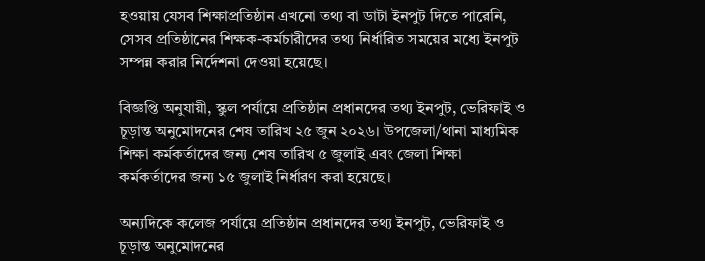হওয়ায় যেসব শিক্ষাপ্রতিষ্ঠান এখনো তথ্য বা ডাটা ইনপুট দিতে পারেনি, সেসব প্রতিষ্ঠানের শিক্ষক-কর্মচারীদের তথ্য নির্ধারিত সময়ের মধ্যে ইনপুট সম্পন্ন করার নির্দেশনা দেওয়া হয়েছে।

বিজ্ঞপ্তি অনুযায়ী, স্কুল পর্যায়ে প্রতিষ্ঠান প্রধানদের তথ্য ইনপুট, ভেরিফাই ও চূড়ান্ত অনুমোদনের শেষ তারিখ ২৫ জুন ২০২৬। উপজেলা/থানা মাধ্যমিক শিক্ষা কর্মকর্তাদের জন্য শেষ তারিখ ৫ জুলাই এবং জেলা শিক্ষা কর্মকর্তাদের জন্য ১৫ জুলাই নির্ধারণ করা হয়েছে।

অন্যদিকে কলেজ পর্যায়ে প্রতিষ্ঠান প্রধানদের তথ্য ইনপুট, ভেরিফাই ও চূড়ান্ত অনুমোদনের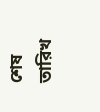শেষ তারিখ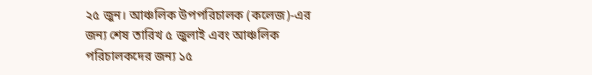২৫ জুন। আঞ্চলিক উপপরিচালক (কলেজ)-এর জন্য শেষ তারিখ ৫ জুলাই এবং আঞ্চলিক পরিচালকদের জন্য ১৫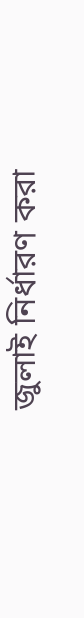জুলাই নির্ধারণ করা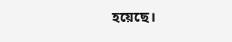হয়েছে।